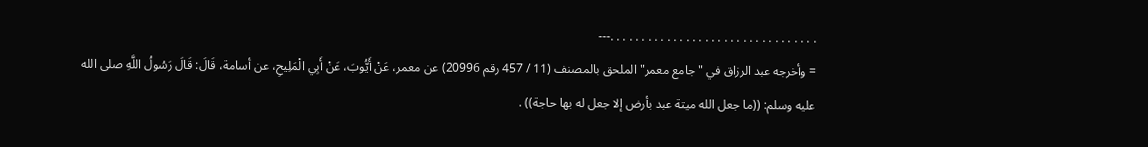. . . . . . . . . . . . . . . . . . . . . . . . . . . . . . . . .---
= وأخرجه عبد الرزاق في "جامع معمر" الملحق بالمصنف (11 / 457 رقم 20996) عن معمر، عَنْ أَيُّوبَ، عَنْ أَبِي الْمَلِيحِ، عن أسامة، قَالَ: قَالَ رَسُولُ اللَّهِ صلى الله عليه وسلم: ((ما جعل الله ميتة عبد بأرض إلا جعل له بها حاجة)) .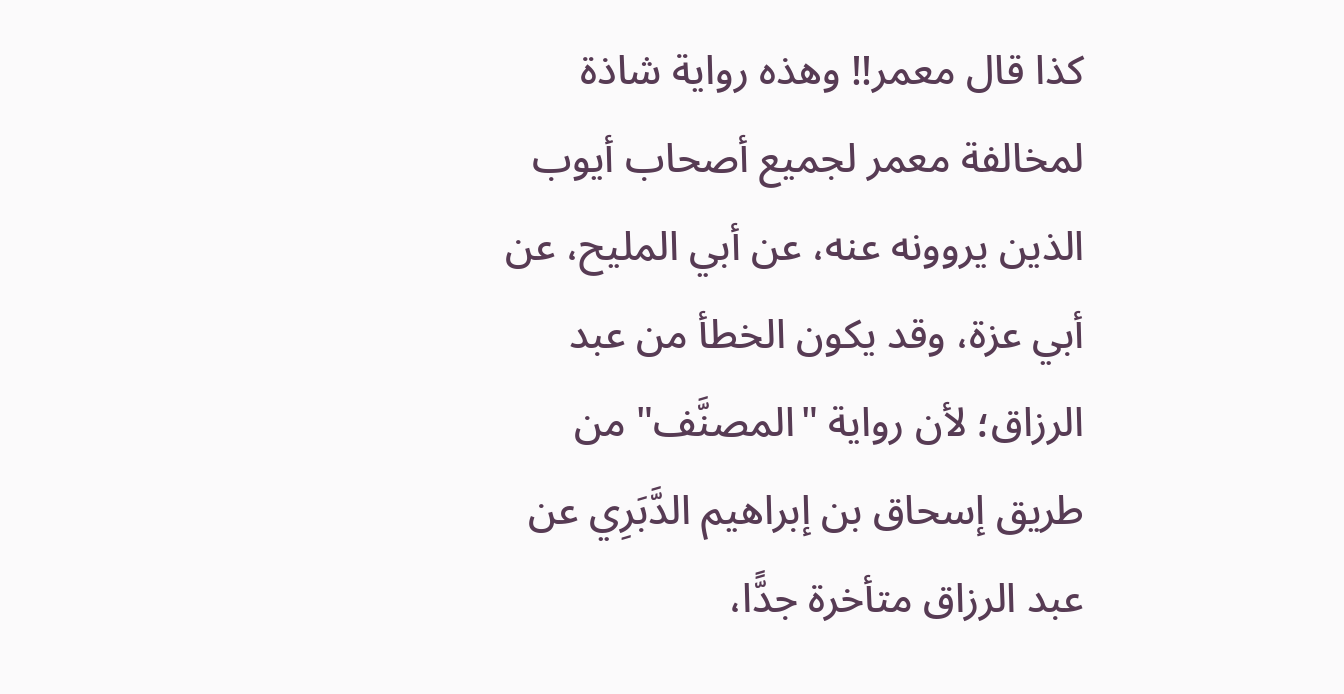كذا قال معمر!! وهذه رواية شاذة لمخالفة معمر لجميع أصحاب أيوب الذين يروونه عنه، عن أبي المليح، عن أبي عزة، وقد يكون الخطأ من عبد الرزاق؛ لأن رواية "المصنَّف" من طريق إسحاق بن إبراهيم الدَّبَرِي عن عبد الرزاق متأخرة جدًّا،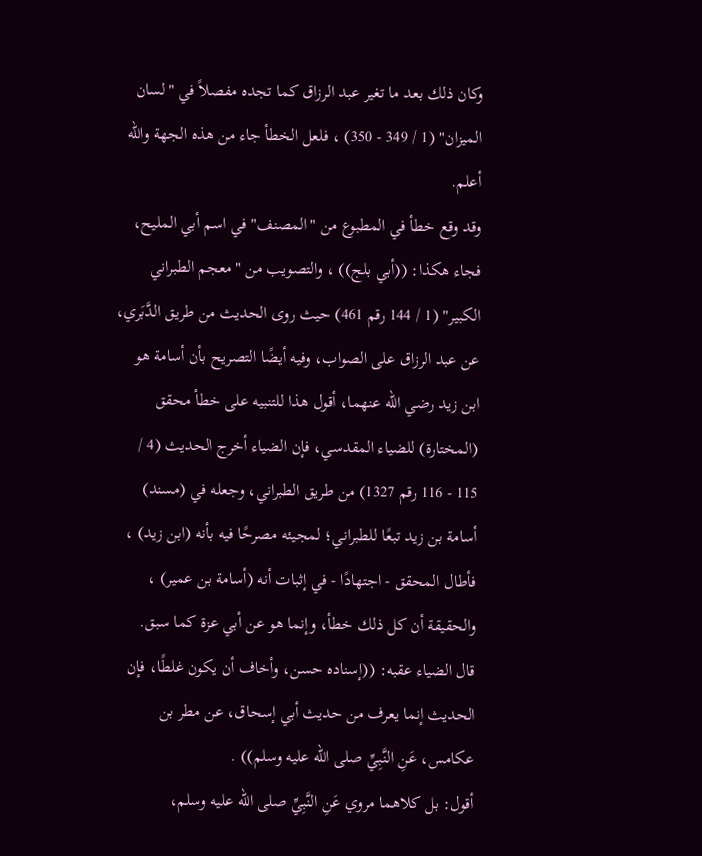وكان ذلك بعد ما تغير عبد الرزاق كما تجده مفصلاً في "لسان الميزان" (1 / 349 - 350) ، فلعل الخطأ جاء من هذه الجهة والله أعلم.
وقد وقع خطأ في المطبوع من "المصنف" في اسم أبي المليح، فجاء هكذا: ((أبي بلج)) ، والتصويب من "معجم الطبراني الكبير" (1 / 144 رقم 461) حيث روى الحديث من طريق الدَّبَري، عن عبد الرزاق على الصواب، وفيه أيضًا التصريح بأن أسامة هو ابن زيد رضي الله عنهما، أقول هذا للتنبيه على خطأ محقق (المختارة) للضياء المقدسي، فإن الضياء أخرج الحديث (4 / 115 - 116 رقم 1327) من طريق الطبراني، وجعله في (مسند) أسامة بن زيد تبعًا للطبراني؛ لمجيئه مصرحًا فيه بأنه (ابن زيد) ، فأطال المحقق - اجتهادًا - في إثبات أنه (أسامة بن عمير) ، والحقيقة أن كل ذلك خطأ، وإنما هو عن أبي عزة كما سبق.
قال الضياء عقبه: ((إسناده حسن، وأخاف أن يكون غلطًا، فإن الحديث إنما يعرف من حديث أبي إسحاق، عن مطر بن عكامس، عَنِ النَّبِيِّ صلى الله عليه وسلم)) .
أقول: بل كلاهما مروي عَنِ النَّبِيِّ صلى الله عليه وسلم،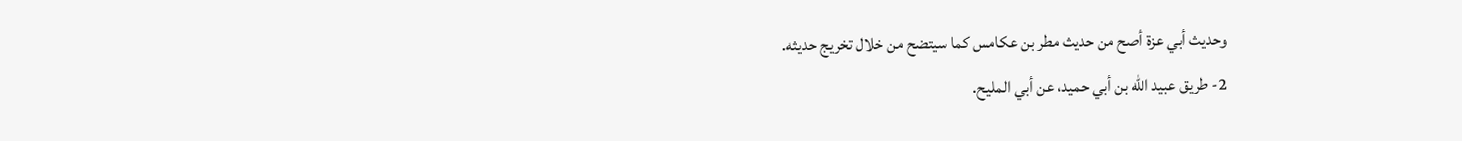وحديث أبي عزة أصح من حديث مطر بن عكامس كما سيتضح من خلال تخريج حديثه.
2- طريق عبيد الله بن أبي حميد، عن أبي المليح.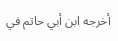أخرجه ابن أبي حاتم في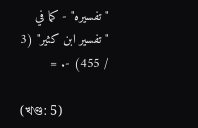"تفسيره" - كما في "تفسير ابن كثير" (3 / 455) -. =

(খণ্ড: 5)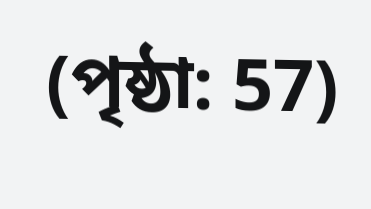(পৃষ্ঠা: 57)